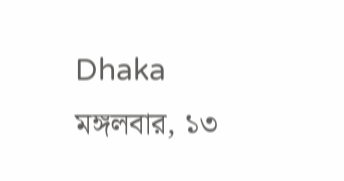Dhaka মঙ্গলবার, ১৩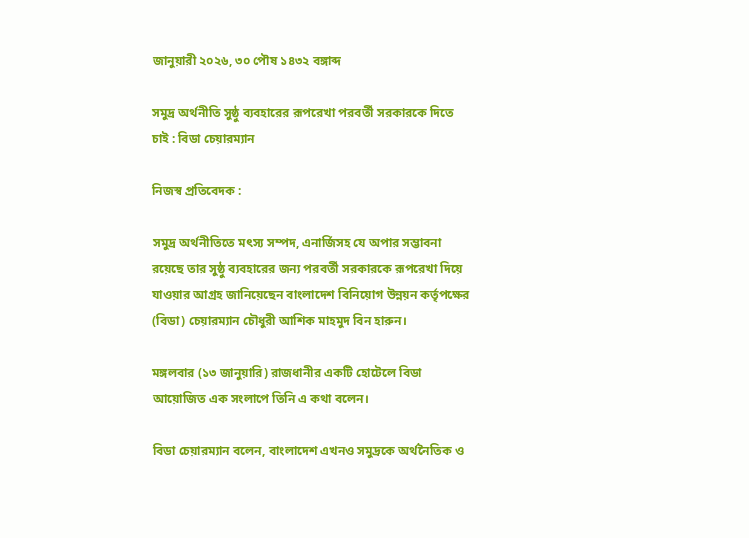জানুয়ারী ২০২৬, ৩০ পৌষ ১৪৩২ বঙ্গাব্দ

সমুদ্র অর্থনীতি সুষ্ঠু ব্যবহারের রূপরেখা পরবর্তী সরকারকে দিতে চাই : বিডা চেয়ারম্যান

নিজস্ব প্রতিবেদক :

সমুদ্র অর্থনীতিতে মৎস্য সম্পদ, এনার্জিসহ যে অপার সম্ভাবনা রয়েছে তার সুষ্ঠু ব্যবহারের জন্য পরবর্তী সরকারকে রূপরেখা দিয়ে যাওয়ার আগ্রহ জানিয়েছেন বাংলাদেশ বিনিয়োগ উন্নয়ন কর্তৃপক্ষের (বিডা) চেয়ারম্যান চৌধুরী আশিক মাহমুদ বিন হারুন।

মঙ্গলবার (১৩ জানুয়ারি) রাজধানীর একটি হোটেলে বিডা আয়োজিত এক সংলাপে তিনি এ কথা বলেন।

বিডা চেয়ারম্যান বলেন, বাংলাদেশ এখনও সমুদ্রকে অর্থনৈতিক ও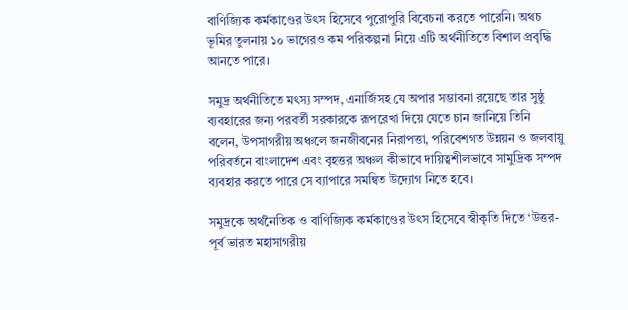বাণিজ্যিক কর্মকাণ্ডের উৎস হিসেবে পুরোপুরি বিবেচনা করতে পারেনি। অথচ ভূমির তুলনায় ১০ ভাগেরও কম পরিকল্পনা নিয়ে এটি অর্থনীতিতে বিশাল প্রবৃদ্ধি আনতে পারে।

সমুদ্র অর্থনীতিতে মৎস্য সম্পদ, এনার্জিসহ যে অপার সম্ভাবনা রয়েছে তার সুষ্ঠু ব্যবহারের জন্য পরবর্তী সরকারকে রূপরেখা দিয়ে যেতে চান জানিয়ে তিনি বলেন, উপসাগরীয় অঞ্চলে জনজীবনের নিরাপত্তা, পরিবেশগত উন্নয়ন ও জলবায়ু পরিবর্তনে বাংলাদেশ এবং বৃহত্তর অঞ্চল কীভাবে দায়িত্বশীলভাবে সামুদ্রিক সম্পদ ব্যবহার করতে পারে সে ব্যাপারে সমন্বিত উদ্যোগ নিতে হবে।

সমুদ্রকে অর্থনৈতিক ও বাণিজ্যিক কর্মকাণ্ডের উৎস হিসেবে স্বীকৃতি দিতে ‘উত্তর-পূর্ব ভারত মহাসাগরীয়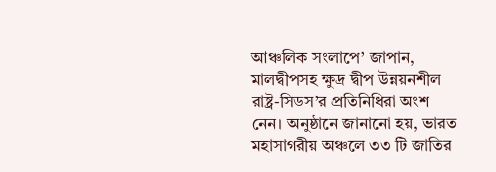আঞ্চলিক সংলাপে’ জাপান, মালদ্বীপসহ ক্ষুদ্র দ্বীপ উন্নয়নশীল রাষ্ট্র-সিডস’র প্রতিনিধিরা অংশ নেন। অনুষ্ঠানে জানানো হয়, ভারত মহাসাগরীয় অঞ্চলে ৩৩ টি জাতির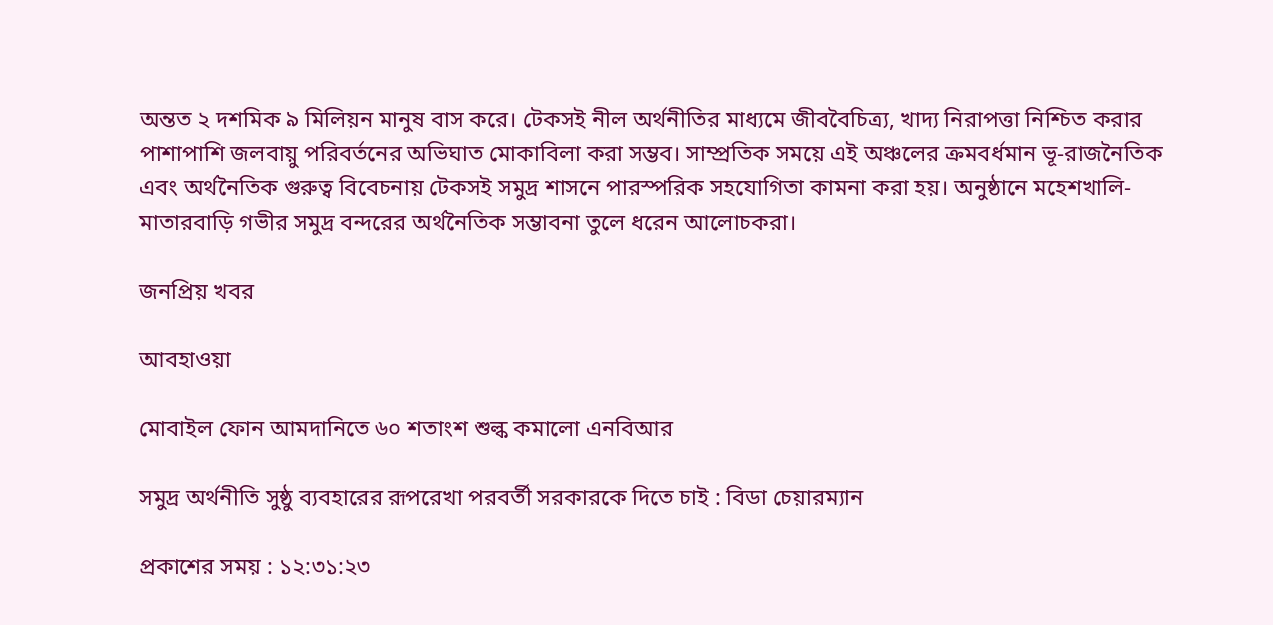অন্তত ২ দশমিক ৯ মিলিয়ন মানুষ বাস করে। টেকসই নীল অর্থনীতির মাধ্যমে জীববৈচিত্র্য, খাদ্য নিরাপত্তা নিশ্চিত করার পাশাপাশি জলবায়ু পরিবর্তনের অভিঘাত মোকাবিলা করা সম্ভব। সাম্প্রতিক সময়ে এই অঞ্চলের ক্রমবর্ধমান ভূ-রাজনৈতিক এবং অর্থনৈতিক গুরুত্ব বিবেচনায় টেকসই সমুদ্র শাসনে পারস্পরিক সহযোগিতা কামনা করা হয়। অনুষ্ঠানে মহেশখালি-মাতারবাড়ি গভীর সমুদ্র বন্দরের অর্থনৈতিক সম্ভাবনা তুলে ধরেন আলোচকরা।

জনপ্রিয় খবর

আবহাওয়া

মোবাইল ফোন আমদানিতে ৬০ শতাংশ শুল্ক কমালো এনবিআর

সমুদ্র অর্থনীতি সুষ্ঠু ব্যবহারের রূপরেখা পরবর্তী সরকারকে দিতে চাই : বিডা চেয়ারম্যান

প্রকাশের সময় : ১২:৩১:২৩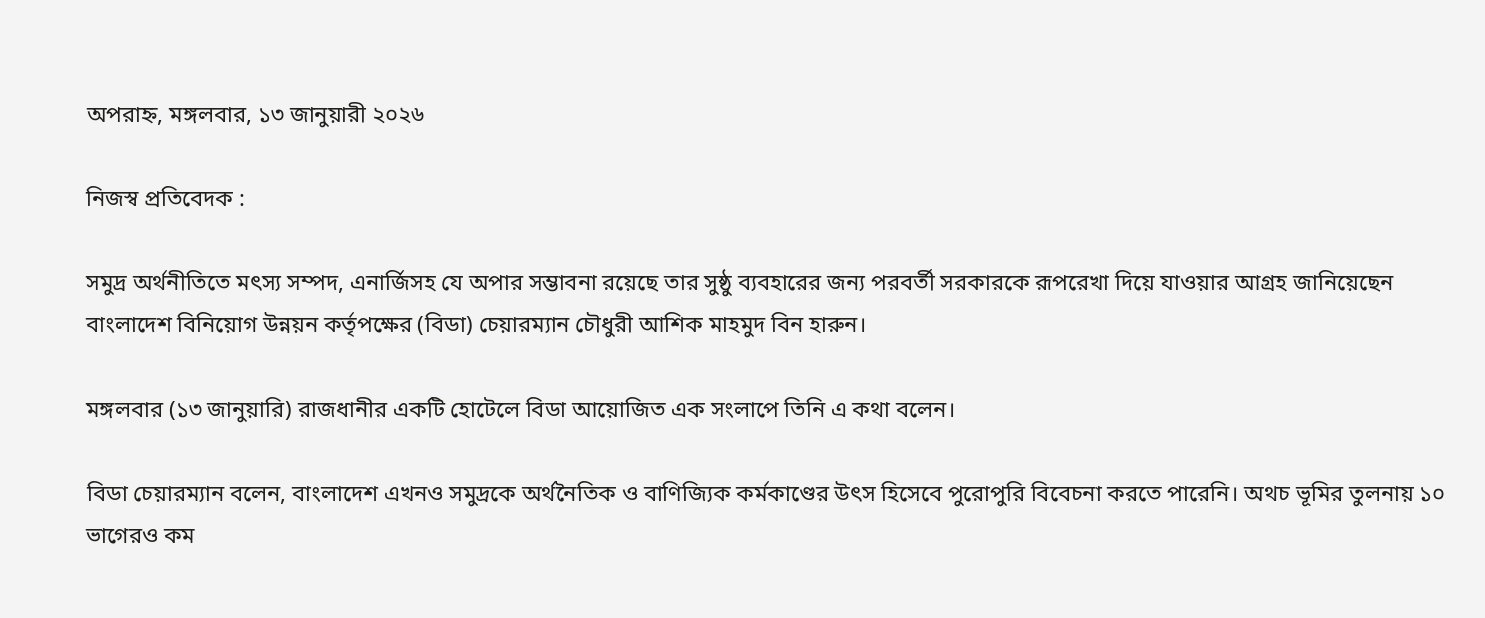অপরাহ্ন, মঙ্গলবার, ১৩ জানুয়ারী ২০২৬

নিজস্ব প্রতিবেদক :

সমুদ্র অর্থনীতিতে মৎস্য সম্পদ, এনার্জিসহ যে অপার সম্ভাবনা রয়েছে তার সুষ্ঠু ব্যবহারের জন্য পরবর্তী সরকারকে রূপরেখা দিয়ে যাওয়ার আগ্রহ জানিয়েছেন বাংলাদেশ বিনিয়োগ উন্নয়ন কর্তৃপক্ষের (বিডা) চেয়ারম্যান চৌধুরী আশিক মাহমুদ বিন হারুন।

মঙ্গলবার (১৩ জানুয়ারি) রাজধানীর একটি হোটেলে বিডা আয়োজিত এক সংলাপে তিনি এ কথা বলেন।

বিডা চেয়ারম্যান বলেন, বাংলাদেশ এখনও সমুদ্রকে অর্থনৈতিক ও বাণিজ্যিক কর্মকাণ্ডের উৎস হিসেবে পুরোপুরি বিবেচনা করতে পারেনি। অথচ ভূমির তুলনায় ১০ ভাগেরও কম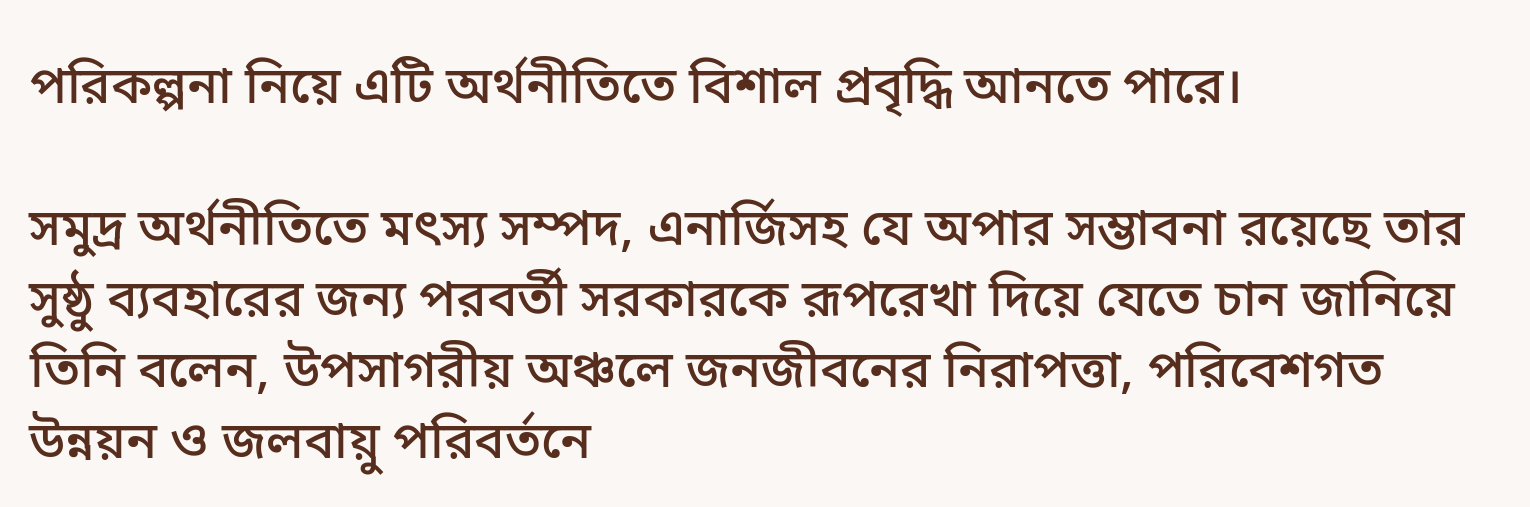পরিকল্পনা নিয়ে এটি অর্থনীতিতে বিশাল প্রবৃদ্ধি আনতে পারে।

সমুদ্র অর্থনীতিতে মৎস্য সম্পদ, এনার্জিসহ যে অপার সম্ভাবনা রয়েছে তার সুষ্ঠু ব্যবহারের জন্য পরবর্তী সরকারকে রূপরেখা দিয়ে যেতে চান জানিয়ে তিনি বলেন, উপসাগরীয় অঞ্চলে জনজীবনের নিরাপত্তা, পরিবেশগত উন্নয়ন ও জলবায়ু পরিবর্তনে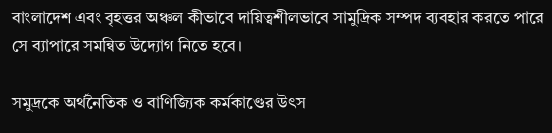বাংলাদেশ এবং বৃহত্তর অঞ্চল কীভাবে দায়িত্বশীলভাবে সামুদ্রিক সম্পদ ব্যবহার করতে পারে সে ব্যাপারে সমন্বিত উদ্যোগ নিতে হবে।

সমুদ্রকে অর্থনৈতিক ও বাণিজ্যিক কর্মকাণ্ডের উৎস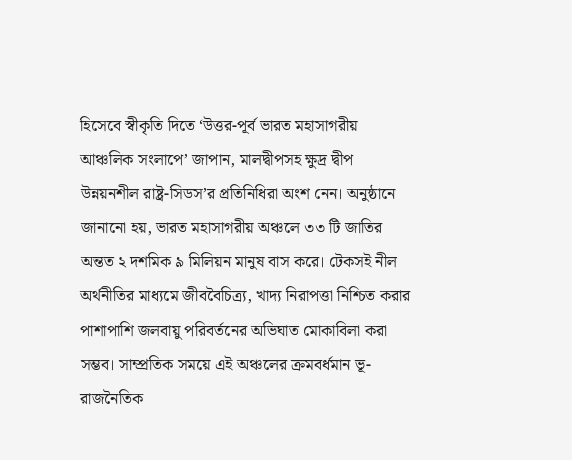হিসেবে স্বীকৃতি দিতে ‘উত্তর-পূর্ব ভারত মহাসাগরীয় আঞ্চলিক সংলাপে’ জাপান, মালদ্বীপসহ ক্ষুদ্র দ্বীপ উন্নয়নশীল রাষ্ট্র-সিডস’র প্রতিনিধিরা অংশ নেন। অনুষ্ঠানে জানানো হয়, ভারত মহাসাগরীয় অঞ্চলে ৩৩ টি জাতির অন্তত ২ দশমিক ৯ মিলিয়ন মানুষ বাস করে। টেকসই নীল অর্থনীতির মাধ্যমে জীববৈচিত্র্য, খাদ্য নিরাপত্তা নিশ্চিত করার পাশাপাশি জলবায়ু পরিবর্তনের অভিঘাত মোকাবিলা করা সম্ভব। সাম্প্রতিক সময়ে এই অঞ্চলের ক্রমবর্ধমান ভূ-রাজনৈতিক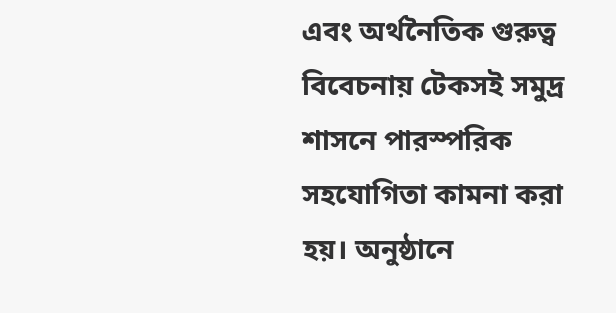এবং অর্থনৈতিক গুরুত্ব বিবেচনায় টেকসই সমুদ্র শাসনে পারস্পরিক সহযোগিতা কামনা করা হয়। অনুষ্ঠানে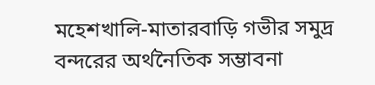মহেশখালি-মাতারবাড়ি গভীর সমুদ্র বন্দরের অর্থনৈতিক সম্ভাবনা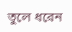তুলে ধরেন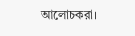আলোচকরা।